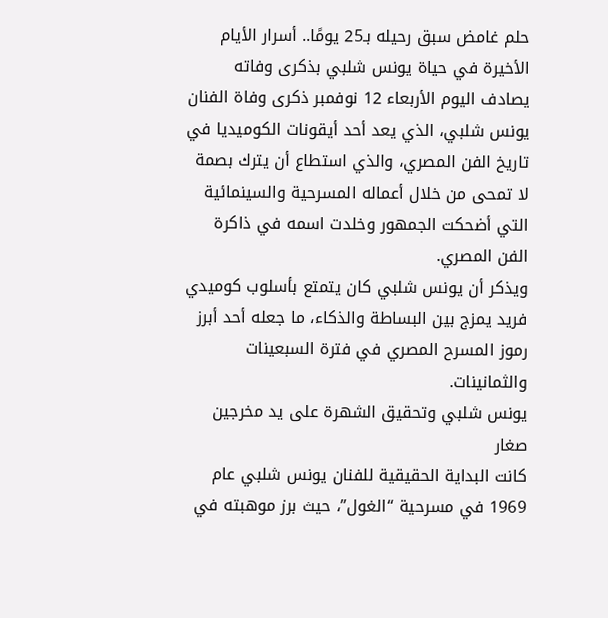حلم غامض سبق رحيله بـ25 يومًا.. أسرار الأيام الأخيرة في حياة يونس شلبي بذكرى وفاته
يصادف اليوم الأربعاء 12 نوفمبر ذكرى وفاة الفنان يونس شلبي، الذي يعد أحد أيقونات الكوميديا في تاريخ الفن المصري، والذي استطاع أن يترك بصمة لا تمحى من خلال أعماله المسرحية والسينمائية التي أضحكت الجمهور وخلدت اسمه في ذاكرة الفن المصري.
ويذكر أن يونس شلبي كان يتمتع بأسلوب كوميدي فريد يمزج بين البساطة والذكاء، ما جعله أحد أبرز رموز المسرح المصري في فترة السبعينات والثمانينات.
يونس شلبي وتحقيق الشهرة على يد مخرجين صغار
كانت البداية الحقيقية للفنان يونس شلبي عام 1969 في مسرحية “الغول”، حيث برز موهبته في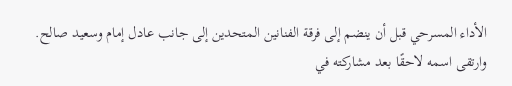الأداء المسرحي قبل أن ينضم إلى فرقة الفنانين المتحدين إلى جانب عادل إمام وسعيد صالح.
وارتقى اسمه لاحقًا بعد مشاركته في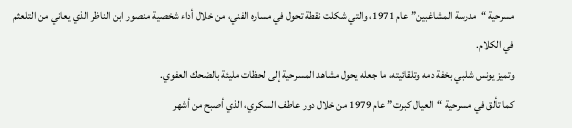مسرحية “مدرسة المشاغبين” عام 1971، والتي شكلت نقطة تحول في مساره الفني، من خلال أداء شخصية منصور ابن الناظر الذي يعاني من التلعثم في الكلام.
وتميز يونس شلبي بخفة دمه وتلقائيته، ما جعله يحول مشاهد المسرحية إلى لحظات مليئة بالضحك العفوي.
كما تألق في مسرحية “العيال كبرت” عام 1979 من خلال دور عاطف السكري، الذي أصبح من أشهر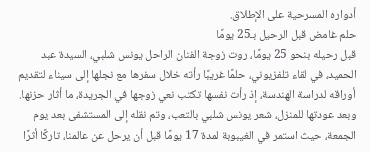أدواره المسرحية على الإطلاق.
حلم غامض قبل الرحيل بـ25 يومًا
قبل رحيله بنحو 25 يومًا، روت زوجة الفنان الراحل يونس شلبي، السيدة عبد الحميد، في لقاء تلفزيوني، حلمًا غريبًا رأته خلال سفرها مع نجلها إلى سيناء لتقديم أوراقه لدراسة الهندسة، إذ رأت نفسها تكتب نعي زوجها في الجريدة، ما أثار حزنها.
وبعد عودتها للمنزل، شعر يونس شلبي بالتعب، وتم نقله إلى المستشفى بعد يوم الجمعة، حيث استمر في الغيبوبة لمدة 17 يومًا قبل أن يرحل عن عالمنا، تاركًا أثرًا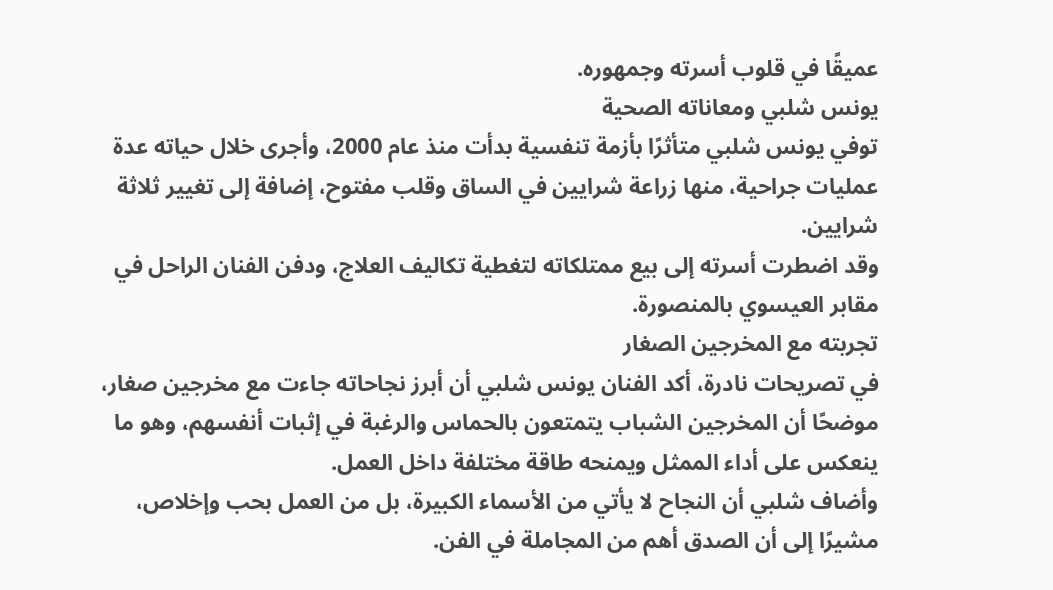عميقًا في قلوب أسرته وجمهوره.
يونس شلبي ومعاناته الصحية
توفي يونس شلبي متأثرًا بأزمة تنفسية بدأت منذ عام 2000، وأجرى خلال حياته عدة عمليات جراحية، منها زراعة شرايين في الساق وقلب مفتوح، إضافة إلى تغيير ثلاثة شرايين.
وقد اضطرت أسرته إلى بيع ممتلكاته لتغطية تكاليف العلاج، ودفن الفنان الراحل في مقابر العيسوي بالمنصورة.
تجربته مع المخرجين الصغار
في تصريحات نادرة، أكد الفنان يونس شلبي أن أبرز نجاحاته جاءت مع مخرجين صغار، موضحًا أن المخرجين الشباب يتمتعون بالحماس والرغبة في إثبات أنفسهم، وهو ما ينعكس على أداء الممثل ويمنحه طاقة مختلفة داخل العمل.
وأضاف شلبي أن النجاح لا يأتي من الأسماء الكبيرة، بل من العمل بحب وإخلاص، مشيرًا إلى أن الصدق أهم من المجاملة في الفن.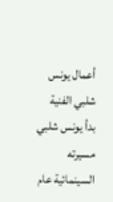أعمال يونس شلبي الفنية
بدأ يونس شلبي مسيرته السينمائية عام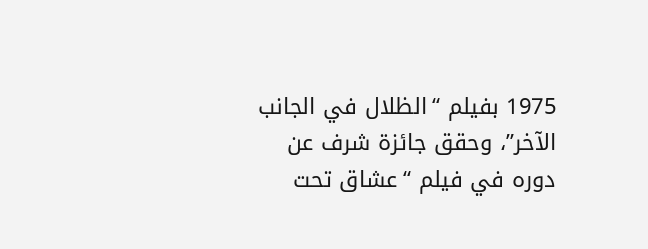1975 بفيلم “الظلال في الجانب الآخر”، وحقق جائزة شرف عن دوره في فيلم “عشاق تحت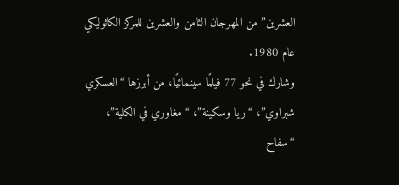العشرين” من المهرجان الثامن والعشرين للمركز الكاثوليكي عام 1980.
وشارك في نحو 77 فيلمًا سينمائيًا، من أبرزها “العسكري شبراوي”، “ريا وسكينة”، “مغاوري في الكلية”، “سفاح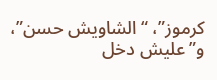كرموز”، “الشاويش حسن”، و”عليش دخل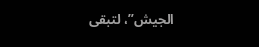الجيش”، لتبقى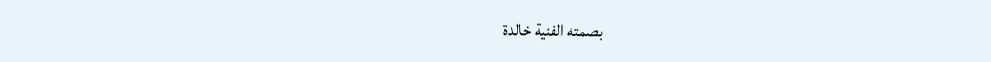بصمته الفنية خالدة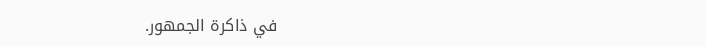في ذاكرة الجمهور.